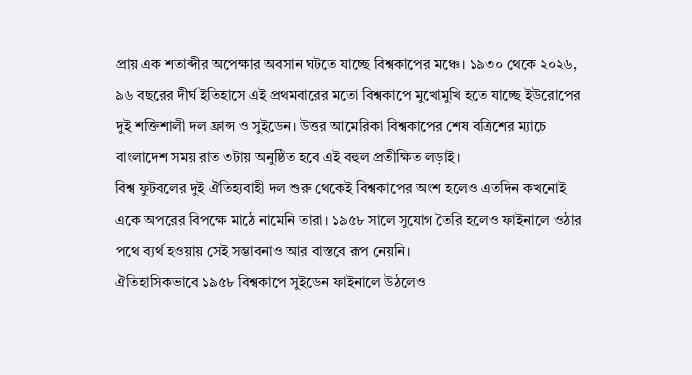প্রায় এক শতাব্দীর অপেক্ষার অবসান ঘটতে যাচ্ছে বিশ্বকাপের মঞ্চে। ১৯৩০ থেকে ২০২৬, ৯৬ বছরের দীর্ঘ ইতিহাসে এই প্রথমবারের মতো বিশ্বকাপে মুখোমুখি হতে যাচ্ছে ইউরোপের দুই শক্তিশালী দল ফ্রান্স ও সুইডেন। উত্তর আমেরিকা বিশ্বকাপের শেষ বত্রিশের ম্যাচে বাংলাদেশ সময় রাত ৩টায় অনুষ্ঠিত হবে এই বহুল প্রতীক্ষিত লড়াই।
বিশ্ব ফুটবলের দুই ঐতিহ্যবাহী দল শুরু থেকেই বিশ্বকাপের অংশ হলেও এতদিন কখনোই একে অপরের বিপক্ষে মাঠে নামেনি তারা। ১৯৫৮ সালে সুযোগ তৈরি হলেও ফাইনালে ওঠার পথে ব্যর্থ হওয়ায় সেই সম্ভাবনাও আর বাস্তবে রূপ নেয়নি।
ঐতিহাসিকভাবে ১৯৫৮ বিশ্বকাপে সুইডেন ফাইনালে উঠলেও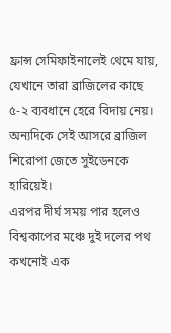ফ্রান্স সেমিফাইনালেই থেমে যায়, যেখানে তারা ব্রাজিলের কাছে ৫-২ ব্যবধানে হেরে বিদায় নেয়। অন্যদিকে সেই আসরে ব্রাজিল শিরোপা জেতে সুইডেনকে হারিয়েই।
এরপর দীর্ঘ সময় পার হলেও বিশ্বকাপের মঞ্চে দুই দলের পথ কখনোই এক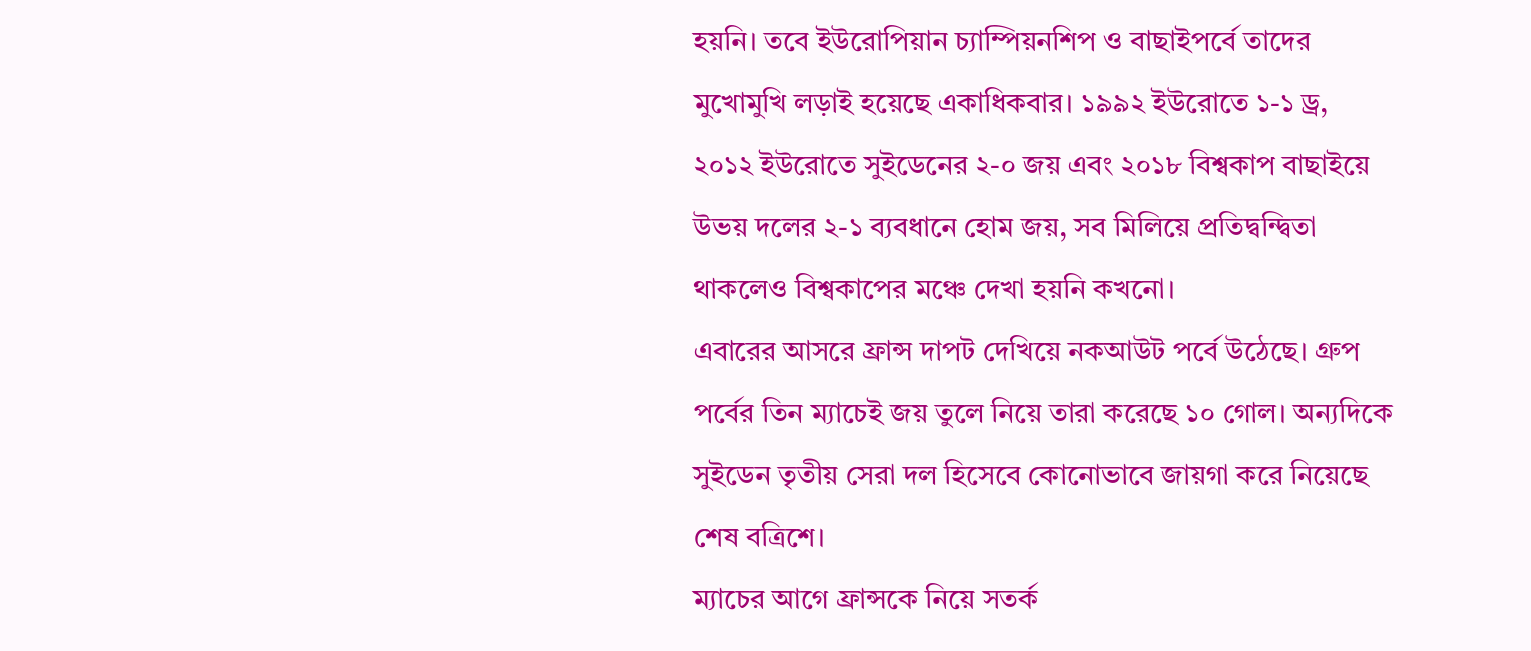হয়নি। তবে ইউরোপিয়ান চ্যাম্পিয়নশিপ ও বাছাইপর্বে তাদের মুখোমুখি লড়াই হয়েছে একাধিকবার। ১৯৯২ ইউরোতে ১-১ ড্র, ২০১২ ইউরোতে সুইডেনের ২-০ জয় এবং ২০১৮ বিশ্বকাপ বাছাইয়ে উভয় দলের ২-১ ব্যবধানে হোম জয়, সব মিলিয়ে প্রতিদ্বন্দ্বিতা থাকলেও বিশ্বকাপের মঞ্চে দেখা হয়নি কখনো।
এবারের আসরে ফ্রান্স দাপট দেখিয়ে নকআউট পর্বে উঠেছে। গ্রুপ পর্বের তিন ম্যাচেই জয় তুলে নিয়ে তারা করেছে ১০ গোল। অন্যদিকে সুইডেন তৃতীয় সেরা দল হিসেবে কোনোভাবে জায়গা করে নিয়েছে শেষ বত্রিশে।
ম্যাচের আগে ফ্রান্সকে নিয়ে সতর্ক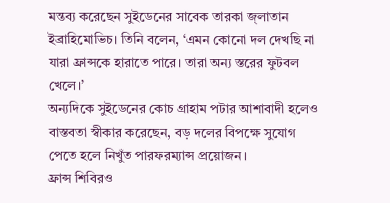মন্তব্য করেছেন সুইডেনের সাবেক তারকা জ্লাতান ইব্রাহিমোভিচ। তিনি বলেন, ‘এমন কোনো দল দেখছি না যারা ফ্রান্সকে হারাতে পারে। তারা অন্য স্তরের ফুটবল খেলে।’
অন্যদিকে সুইডেনের কোচ গ্রাহাম পটার আশাবাদী হলেও বাস্তবতা স্বীকার করেছেন, বড় দলের বিপক্ষে সুযোগ পেতে হলে নিখুঁত পারফরম্যান্স প্রয়োজন।
ফ্রান্স শিবিরও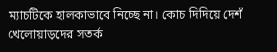ম্যাচটিকে হালকাভাবে নিচ্ছে না। কোচ দিদিয়ে দেশঁ খেলোয়াড়দের সতর্ক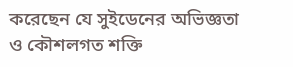করেছেন যে সুইডেনের অভিজ্ঞতা ও কৌশলগত শক্তি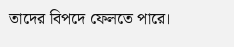তাদের বিপদে ফেলতে পারে।